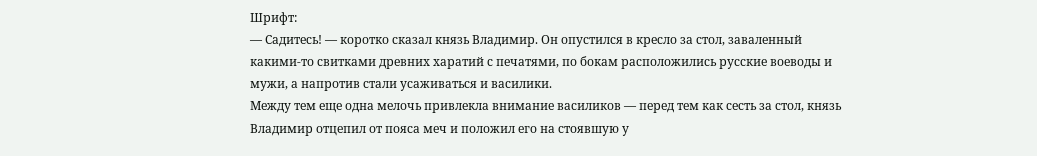Шрифт:
— Садитесь! — коротко сказал князь Владимир. Он опустился в кресло за стол, заваленный какими-то свитками древних харатий с печатями, по бокам расположились русские воеводы и мужи, а напротив стали усаживаться и василики.
Между тем еще одна мелочь привлекла внимание василиков — перед тем как сесть за стол, князь Владимир отцепил от пояса меч и положил его на стоявшую у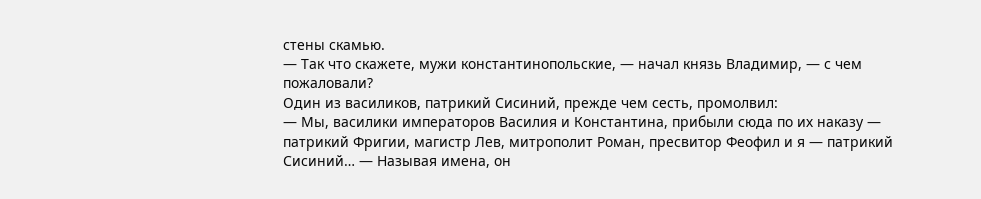стены скамью.
— Так что скажете, мужи константинопольские, — начал князь Владимир, — с чем пожаловали?
Один из василиков, патрикий Сисиний, прежде чем сесть, промолвил:
— Мы, василики императоров Василия и Константина, прибыли сюда по их наказу — патрикий Фригии, магистр Лев, митрополит Роман, пресвитор Феофил и я — патрикий Сисиний… — Называя имена, он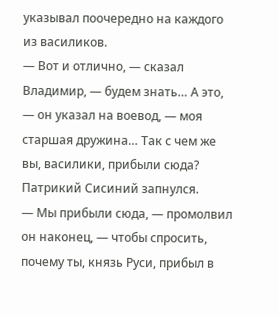указывал поочередно на каждого из василиков.
— Вот и отлично, — сказал Владимир, — будем знать… А это, — он указал на воевод, — моя старшая дружина… Так с чем же вы, василики, прибыли сюда?
Патрикий Сисиний запнулся.
— Мы прибыли сюда, — промолвил он наконец, — чтобы спросить, почему ты, князь Руси, прибыл в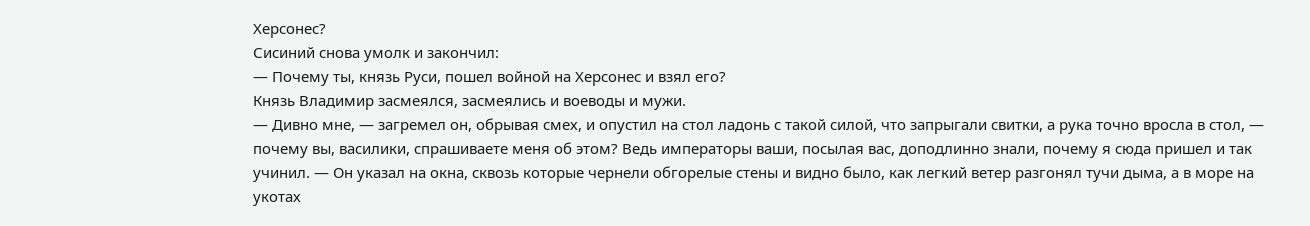Херсонес?
Сисиний снова умолк и закончил:
— Почему ты, князь Руси, пошел войной на Херсонес и взял его?
Князь Владимир засмеялся, засмеялись и воеводы и мужи.
— Дивно мне, — загремел он, обрывая смех, и опустил на стол ладонь с такой силой, что запрыгали свитки, а рука точно вросла в стол, — почему вы, василики, спрашиваете меня об этом? Ведь императоры ваши, посылая вас, доподлинно знали, почему я сюда пришел и так учинил. — Он указал на окна, сквозь которые чернели обгорелые стены и видно было, как легкий ветер разгонял тучи дыма, а в море на укотах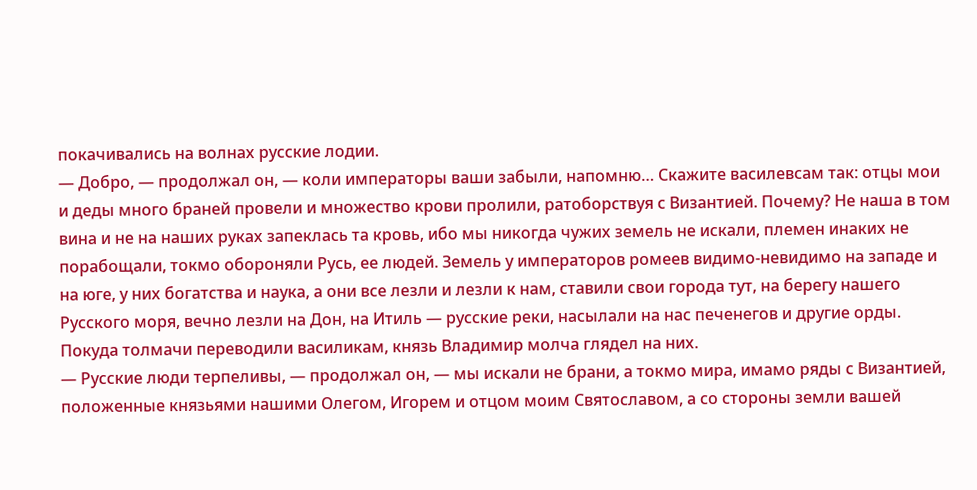покачивались на волнах русские лодии.
— Добро, — продолжал он, — коли императоры ваши забыли, напомню… Скажите василевсам так: отцы мои и деды много браней провели и множество крови пролили, ратоборствуя с Византией. Почему? Не наша в том вина и не на наших руках запеклась та кровь, ибо мы никогда чужих земель не искали, племен инаких не порабощали, токмо обороняли Русь, ее людей. Земель у императоров ромеев видимо-невидимо на западе и на юге, у них богатства и наука, а они все лезли и лезли к нам, ставили свои города тут, на берегу нашего Русского моря, вечно лезли на Дон, на Итиль — русские реки, насылали на нас печенегов и другие орды.
Покуда толмачи переводили василикам, князь Владимир молча глядел на них.
— Русские люди терпеливы, — продолжал он, — мы искали не брани, а токмо мира, имамо ряды с Византией, положенные князьями нашими Олегом, Игорем и отцом моим Святославом, а со стороны земли вашей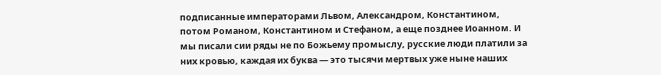подписанные императорами Львом, Александром, Константином, потом Романом, Константином и Стефаном, а еще позднее Иоанном. И мы писали сии ряды не по Божьему промыслу, русские люди платили за них кровью, каждая их буква — это тысячи мертвых уже ныне наших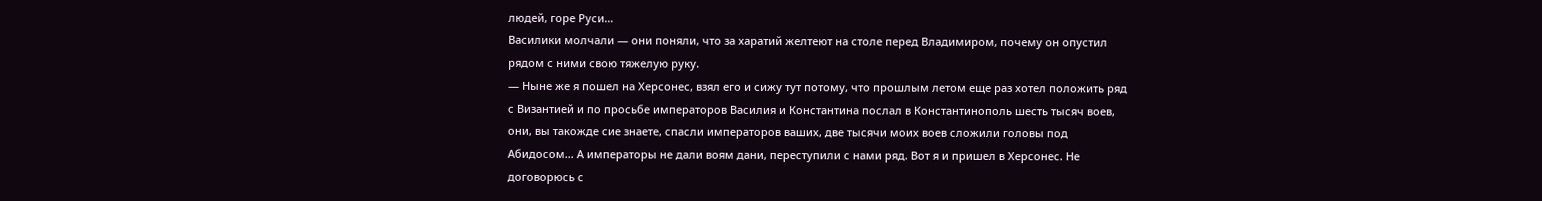людей, горе Руси…
Василики молчали — они поняли, что за харатий желтеют на столе перед Владимиром, почему он опустил рядом с ними свою тяжелую руку.
— Ныне же я пошел на Херсонес, взял его и сижу тут потому, что прошлым летом еще раз хотел положить ряд с Византией и по просьбе императоров Василия и Константина послал в Константинополь шесть тысяч воев, они, вы такожде сие знаете, спасли императоров ваших, две тысячи моих воев сложили головы под Абидосом… А императоры не дали воям дани, переступили с нами ряд. Вот я и пришел в Херсонес. Не договорюсь с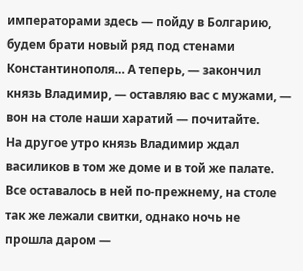императорами здесь — пойду в Болгарию, будем брати новый ряд под стенами Константинополя… А теперь, — закончил князь Владимир, — оставляю вас с мужами, — вон на столе наши харатий — почитайте.
На другое утро князь Владимир ждал василиков в том же доме и в той же палате. Все оставалось в ней по-прежнему, на столе так же лежали свитки, однако ночь не прошла даром —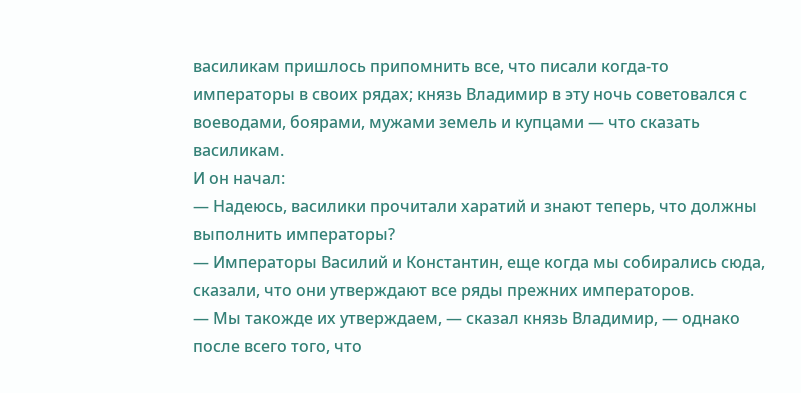василикам пришлось припомнить все, что писали когда-то императоры в своих рядах; князь Владимир в эту ночь советовался с воеводами, боярами, мужами земель и купцами — что сказать василикам.
И он начал:
— Надеюсь, василики прочитали харатий и знают теперь, что должны выполнить императоры?
— Императоры Василий и Константин, еще когда мы собирались сюда, сказали, что они утверждают все ряды прежних императоров.
— Мы такожде их утверждаем, — сказал князь Владимир, — однако после всего того, что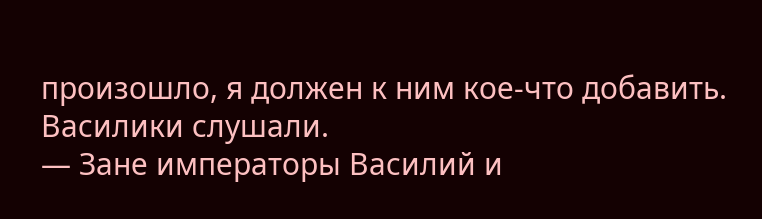произошло, я должен к ним кое-что добавить.
Василики слушали.
— Зане императоры Василий и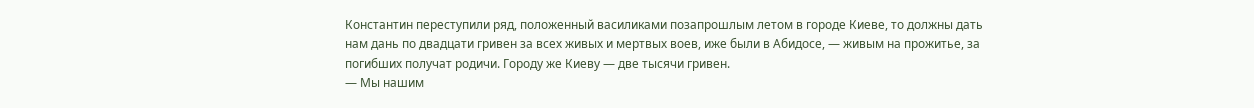Константин переступили ряд, положенный василиками позапрошлым летом в городе Киеве, то должны дать нам дань по двадцати гривен за всех живых и мертвых воев, иже были в Абидосе, — живым на прожитье, за погибших получат родичи. Городу же Киеву — две тысячи гривен.
— Мы нашим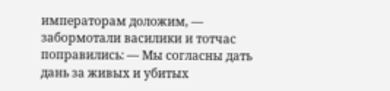императорам доложим, — забормотали василики и тотчас поправились: — Мы согласны дать дань за живых и убитых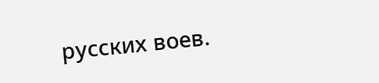русских воев.